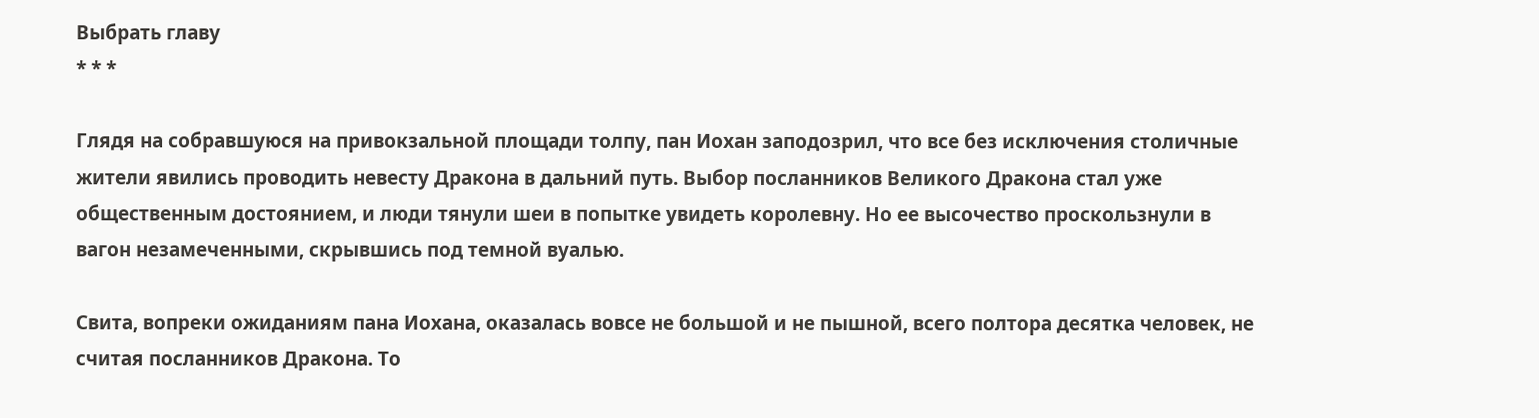Выбрать главу
* * *

Глядя на собравшуюся на привокзальной площади толпу, пан Иохан заподозрил, что все без исключения столичные жители явились проводить невесту Дракона в дальний путь. Выбор посланников Великого Дракона стал уже общественным достоянием, и люди тянули шеи в попытке увидеть королевну. Но ее высочество проскользнули в вагон незамеченными, скрывшись под темной вуалью.

Свита, вопреки ожиданиям пана Иохана, оказалась вовсе не большой и не пышной, всего полтора десятка человек, не считая посланников Дракона. То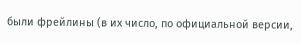были фрейлины (в их число, по официальной версии,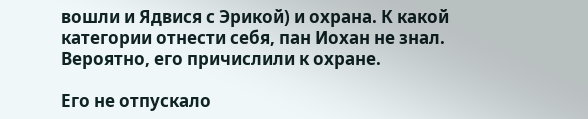вошли и Ядвися с Эрикой) и охрана. К какой категории отнести себя, пан Иохан не знал. Вероятно, его причислили к охране.

Его не отпускало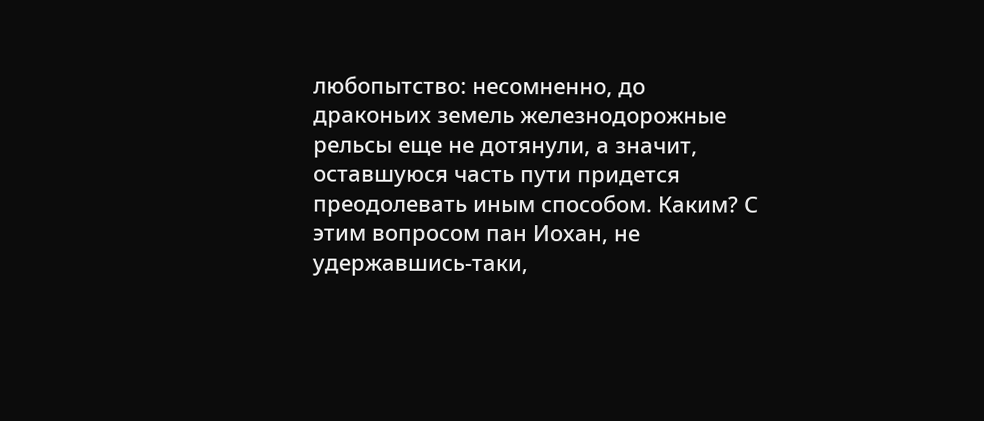любопытство: несомненно, до драконьих земель железнодорожные рельсы еще не дотянули, а значит, оставшуюся часть пути придется преодолевать иным способом. Каким? С этим вопросом пан Иохан, не удержавшись-таки,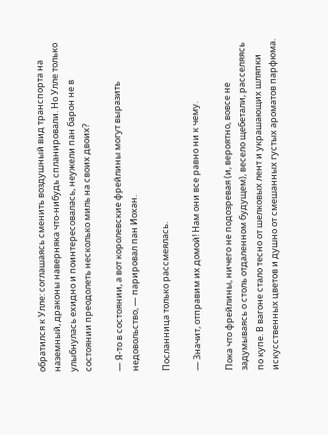обратился к Улле: соглашаясь сменить воздушный вид транспорта на наземный, драконы наверняка что-нибудь спланировали. Но Улле только улыбнулась ехидно и поинтересовалась, неужели пан барон не в состоянии преодолеть несколько миль на своих двоих?

— Я-то в состоянии, а вот королевские фрейлины могут выразить недовольство, — парировал пан Иохан.

Посланница только рассмеялась.

— Значит, отправим их домой! Нам они все равно ни к чему.

Пока что фрейлины, ничего не подозревая (и, вероятно, вовсе не задумываясь о столь отдаленном будущем), весело щебетали, расселяясь по купе. В вагоне стало тесно от шелковых лент и украшающих шляпки искусственных цветов и душно от смешанных густых ароматов парфюма.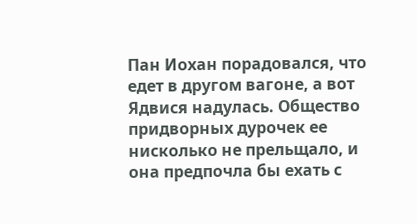Пан Иохан порадовался, что едет в другом вагоне, а вот Ядвися надулась. Общество придворных дурочек ее нисколько не прельщало, и она предпочла бы ехать с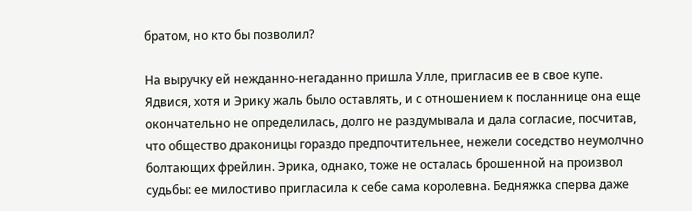братом, но кто бы позволил?

На выручку ей нежданно-негаданно пришла Улле, пригласив ее в свое купе. Ядвися, хотя и Эрику жаль было оставлять, и с отношением к посланнице она еще окончательно не определилась, долго не раздумывала и дала согласие, посчитав, что общество драконицы гораздо предпочтительнее, нежели соседство неумолчно болтающих фрейлин. Эрика, однако, тоже не осталась брошенной на произвол судьбы: ее милостиво пригласила к себе сама королевна. Бедняжка сперва даже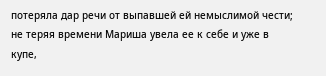потеряла дар речи от выпавшей ей немыслимой чести; не теряя времени Мариша увела ее к себе и уже в купе,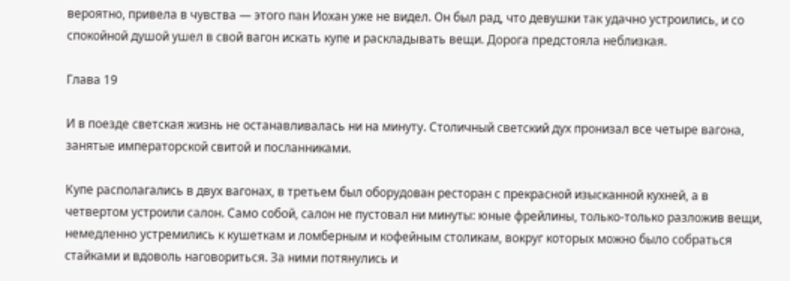вероятно, привела в чувства — этого пан Иохан уже не видел. Он был рад, что девушки так удачно устроились, и со спокойной душой ушел в свой вагон искать купе и раскладывать вещи. Дорога предстояла неблизкая.

Глава 19

И в поезде светская жизнь не останавливалась ни на минуту. Столичный светский дух пронизал все четыре вагона, занятые императорской свитой и посланниками.

Купе располагались в двух вагонах, в третьем был оборудован ресторан с прекрасной изысканной кухней, а в четвертом устроили салон. Само собой, салон не пустовал ни минуты: юные фрейлины, только-только разложив вещи, немедленно устремились к кушеткам и ломберным и кофейным столикам, вокруг которых можно было собраться стайками и вдоволь наговориться. За ними потянулись и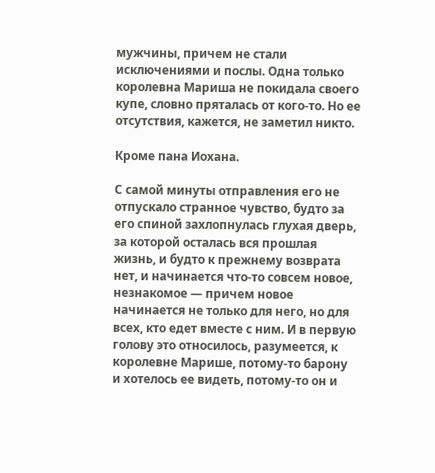мужчины, причем не стали исключениями и послы. Одна только королевна Мариша не покидала своего купе, словно пряталась от кого-то. Но ее отсутствия, кажется, не заметил никто.

Кроме пана Иохана.

С самой минуты отправления его не отпускало странное чувство, будто за его спиной захлопнулась глухая дверь, за которой осталась вся прошлая жизнь, и будто к прежнему возврата нет, и начинается что-то совсем новое, незнакомое — причем новое начинается не только для него, но для всех, кто едет вместе с ним. И в первую голову это относилось, разумеется, к королевне Марише, потому-то барону и хотелось ее видеть, потому-то он и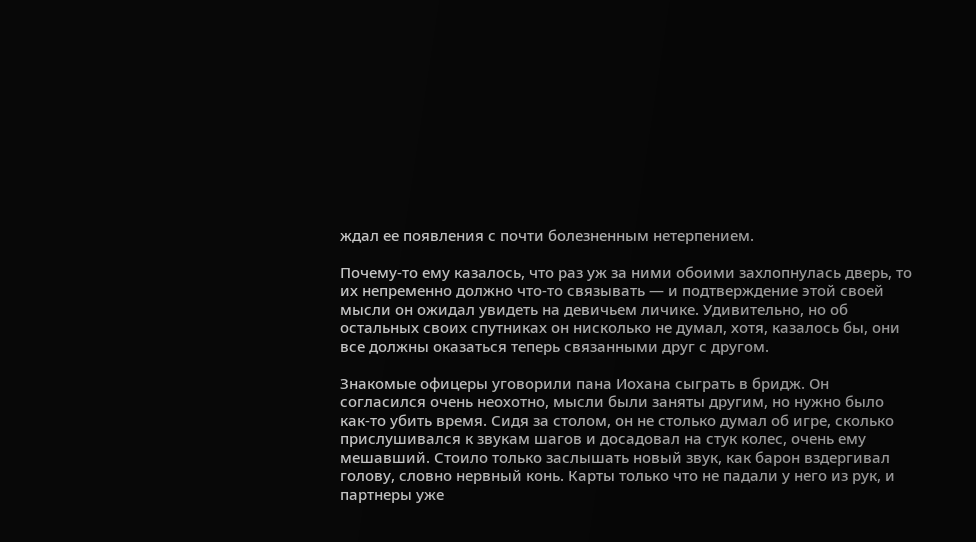ждал ее появления с почти болезненным нетерпением.

Почему-то ему казалось, что раз уж за ними обоими захлопнулась дверь, то их непременно должно что-то связывать — и подтверждение этой своей мысли он ожидал увидеть на девичьем личике. Удивительно, но об остальных своих спутниках он нисколько не думал, хотя, казалось бы, они все должны оказаться теперь связанными друг с другом.

Знакомые офицеры уговорили пана Иохана сыграть в бридж. Он согласился очень неохотно, мысли были заняты другим, но нужно было как-то убить время. Сидя за столом, он не столько думал об игре, сколько прислушивался к звукам шагов и досадовал на стук колес, очень ему мешавший. Стоило только заслышать новый звук, как барон вздергивал голову, словно нервный конь. Карты только что не падали у него из рук, и партнеры уже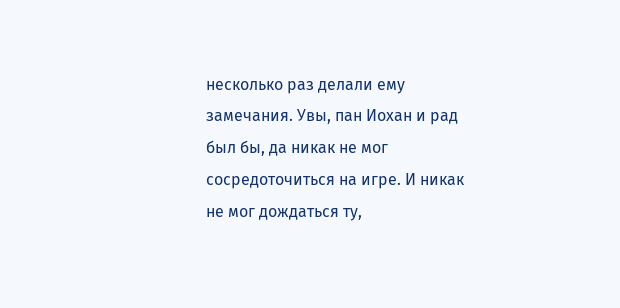несколько раз делали ему замечания. Увы, пан Иохан и рад был бы, да никак не мог сосредоточиться на игре. И никак не мог дождаться ту,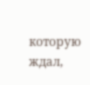которую ждал,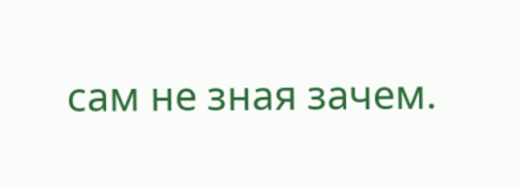сам не зная зачем.